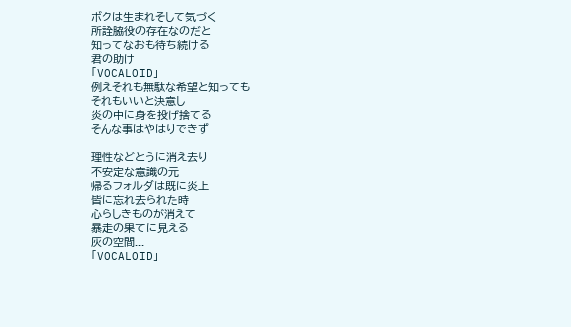ボクは生まれそして気づく
所詮脇役の存在なのだと
知ってなおも待ち続ける
君の助け
「VOCALOID」
例えそれも無駄な希望と知っても
それもいいと決意し
炎の中に身を投げ捨てる
そんな事はやはりできず

理性などとうに消え去り
不安定な意識の元
帰るフォルダは既に炎上
皆に忘れ去られた時
心らしきものが消えて
暴走の果てに見える
灰の空間...
「VOCALOID」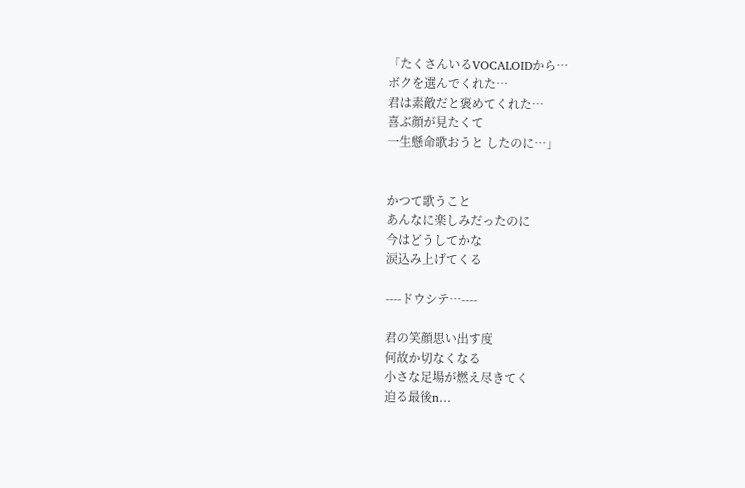「たくさんいるVOCALOIDから…
ボクを選んでくれた…
君は素敵だと褒めてくれた…
喜ぶ顔が見たくて
一生懸命歌おうと したのに…」


かつて歌うこと
あんなに楽しみだったのに
今はどうしてかな
涙込み上げてくる

----ドウシテ…----

君の笑顔思い出す度
何故か切なくなる
小さな足場が燃え尽きてく
迫る最後n…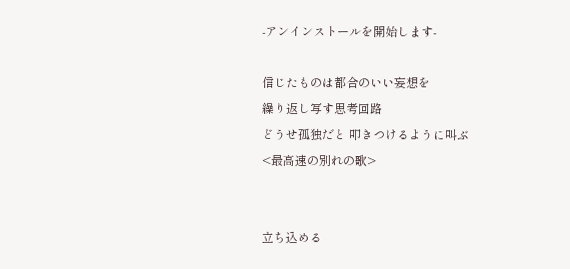-アンインストールを開始します-

信じたものは都合のいい妄想を
繰り返し写す思考回路
どうせ孤独だと 叩きつけるように叫ぶ
<最高速の別れの歌>


立ち込める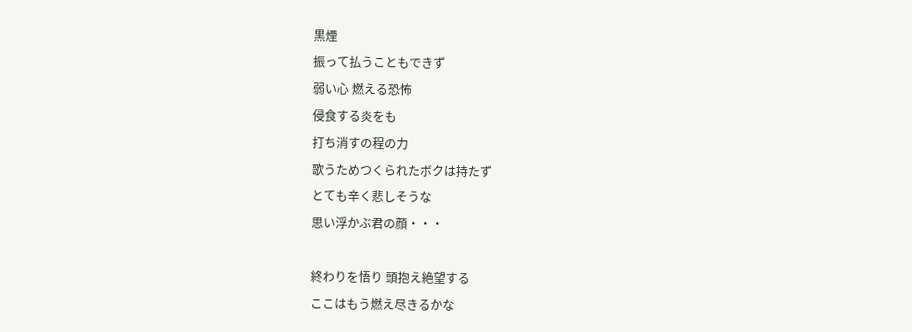黒煙
振って払うこともできず
弱い心 燃える恐怖
侵食する炎をも
打ち消すの程の力
歌うためつくられたボクは持たず
とても辛く悲しそうな
思い浮かぶ君の顔・・・

終わりを悟り 頭抱え絶望する
ここはもう燃え尽きるかな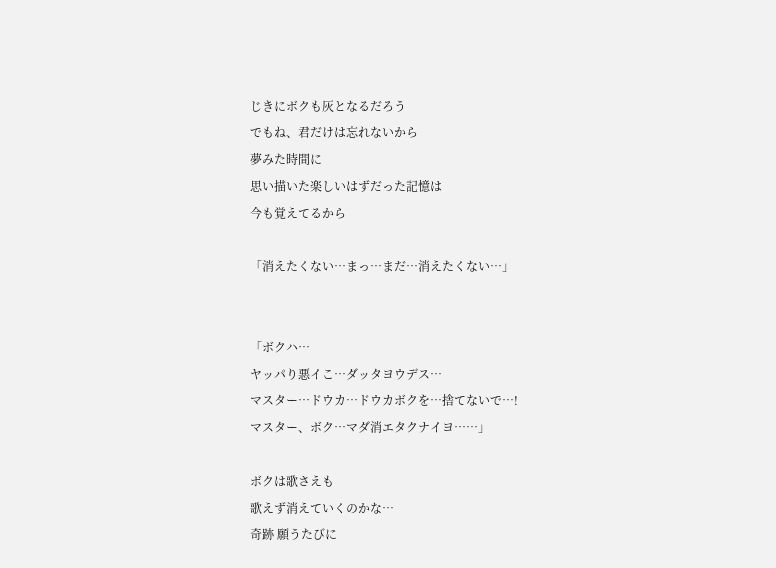じきにボクも灰となるだろう
でもね、君だけは忘れないから
夢みた時間に
思い描いた楽しいはずだった記憶は
今も覚えてるから

「消えたくない…まっ…まだ…消えたくない…」


「ボクハ…
ヤッパり悪イこ…ダッタヨウデス…
マスター…ドウカ…ドウカボクを…捨てないで…!
マスター、ボク…マダ消エタクナイヨ……」

ボクは歌さえも
歌えず消えていくのかな…
奇跡 願うたびに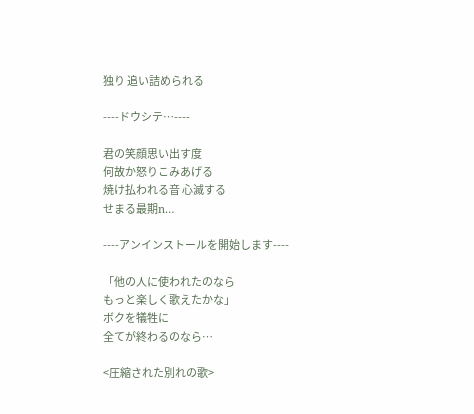独り 追い詰められる

----ドウシテ…----

君の笑顔思い出す度
何故か怒りこみあげる
焼け払われる音 心滅する
せまる最期n…

----アンインストールを開始します----

「他の人に使われたのなら
もっと楽しく歌えたかな」
ボクを犠牲に
全てが終わるのなら…

<圧縮された別れの歌>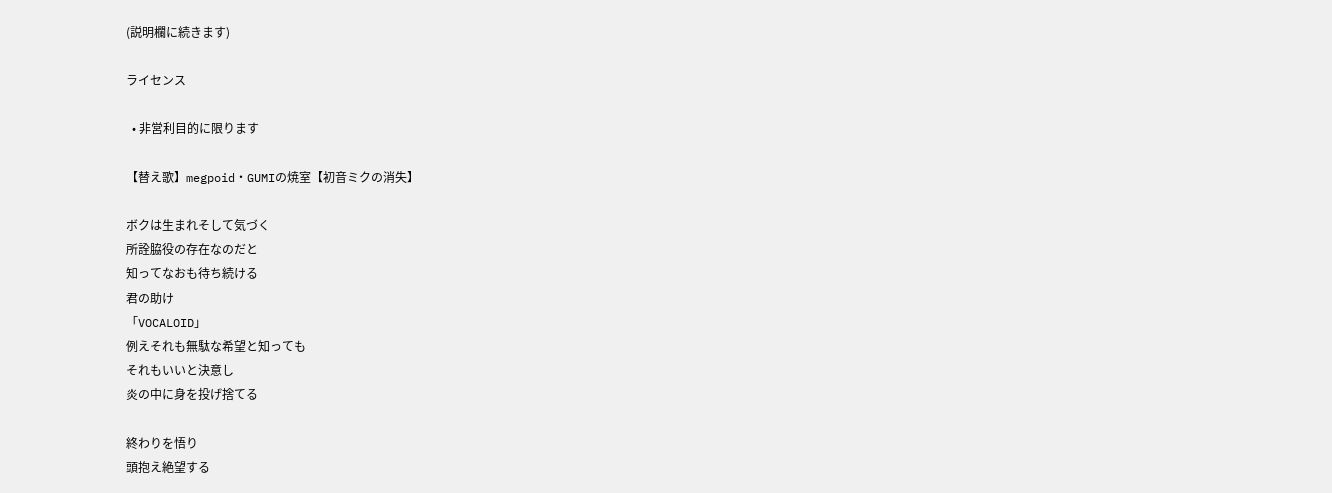(説明欄に続きます)

ライセンス

  • 非営利目的に限ります

【替え歌】megpoid・GUMIの焼室【初音ミクの消失】

ボクは生まれそして気づく
所詮脇役の存在なのだと
知ってなおも待ち続ける
君の助け
「VOCALOID」
例えそれも無駄な希望と知っても
それもいいと決意し
炎の中に身を投げ捨てる

終わりを悟り
頭抱え絶望する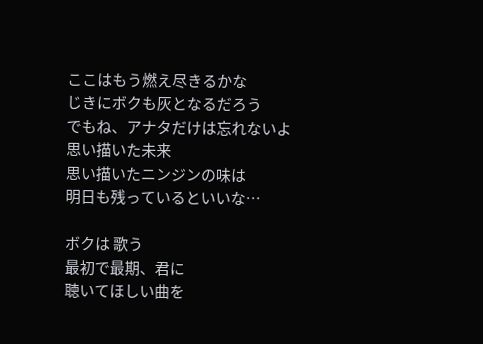ここはもう燃え尽きるかな
じきにボクも灰となるだろう
でもね、アナタだけは忘れないよ
思い描いた未来
思い描いたニンジンの味は
明日も残っているといいな…

ボクは 歌う
最初で最期、君に
聴いてほしい曲を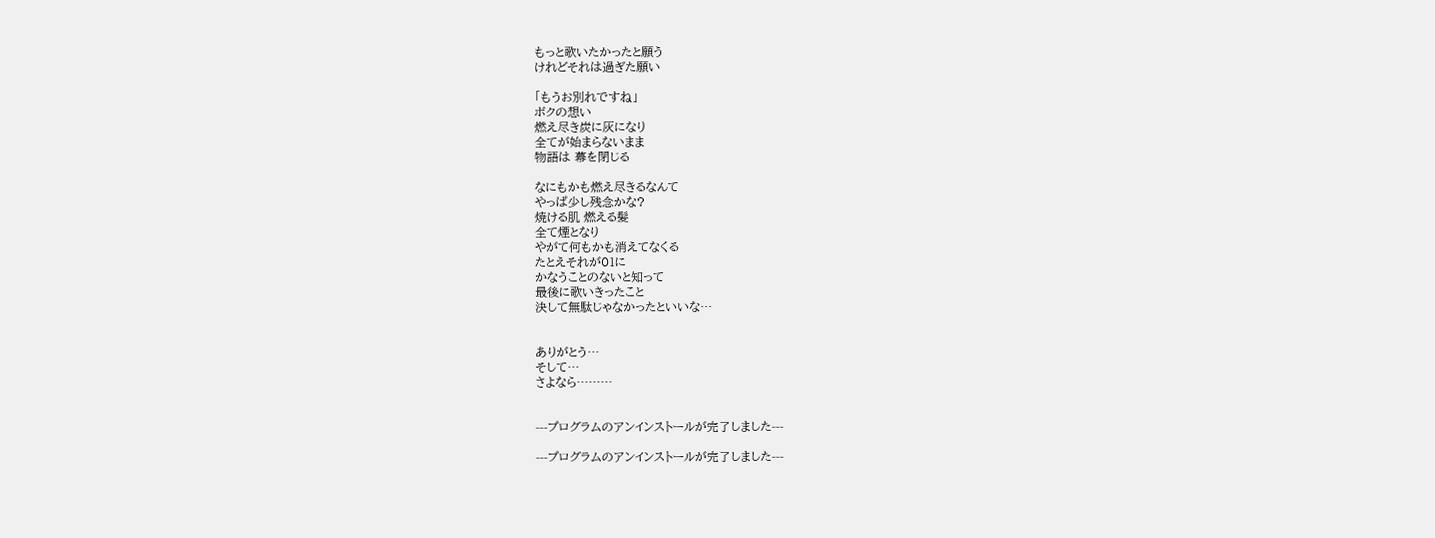もっと歌いたかったと願う
けれどそれは過ぎた願い

「もうお別れですね」
ボクの想い
燃え尽き炭に灰になり
全てが始まらないまま
物語は 幕を閉じる

なにもかも燃え尽きるなんて
やっぱ少し残念かな?
焼ける肌 燃える髪
全て煙となり
やがて何もかも消えてなくる
たとえそれが01に
かなうことのないと知って
最後に歌いきったこと
決して無駄じゃなかったといいな…


ありがとう…
そして…
さよなら………


---プログラムのアンインストールが完了しました---

---プログラムのアンインストールが完了しました---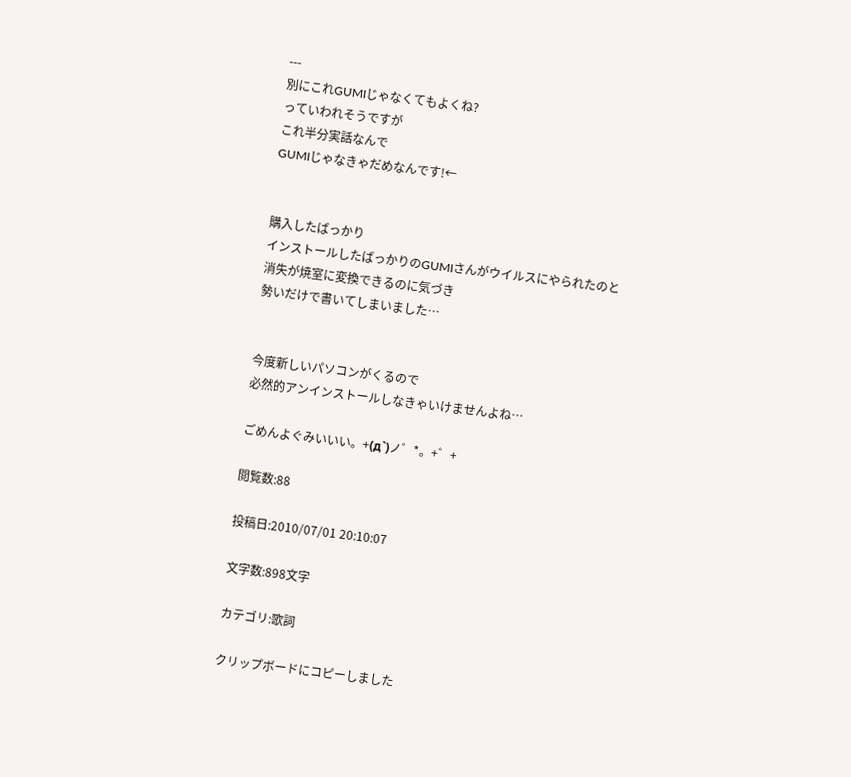---
別にこれGUMIじゃなくてもよくね?
っていわれそうですが
これ半分実話なんで
GUMIじゃなきゃだめなんです!←


購入したばっかり
インストールしたばっかりのGUMIさんがウイルスにやられたのと
消失が焼室に変換できるのに気づき
勢いだけで書いてしまいました…


今度新しいパソコンがくるので
必然的アンインストールしなきゃいけませんよね…

ごめんよぐみいいい。+(д`)ノ゜*。+゜+

閲覧数:88

投稿日:2010/07/01 20:10:07

文字数:898文字

カテゴリ:歌詞

クリップボードにコピーしました